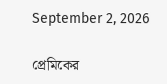September 2, 2026

প্রেমিকের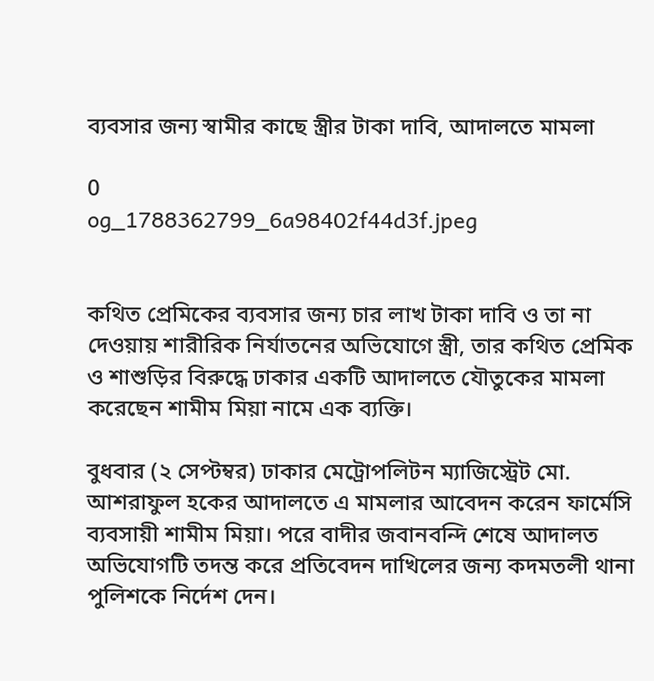ব্যবসার জন্য স্বামীর কাছে স্ত্রীর টাকা দাবি, আদালতে মামলা

0
og_1788362799_6a98402f44d3f.jpeg


কথিত প্রেমিকের ব্যবসার জন্য চার লাখ টাকা দাবি ও তা না দেওয়ায় শারীরিক নির্যাতনের অভিযোগে স্ত্রী, তার কথিত প্রেমিক ও শাশুড়ির বিরুদ্ধে ঢাকার একটি আদালতে যৌতুকের মামলা করেছেন শামীম মিয়া নামে এক ব্যক্তি।

বুধবার (২ সেপ্টম্বর) ঢাকার মেট্রোপলিটন ম্যাজিস্ট্রেট মো. আশরাফুল হকের আদালতে এ মামলার আবেদন করেন ফার্মেসি ব্যবসায়ী শামীম মিয়া। পরে বাদীর জবানবন্দি শেষে আদালত অভিযোগটি তদন্ত করে প্রতিবেদন দাখিলের জন্য কদমতলী থানা পুলিশকে নির্দেশ দেন।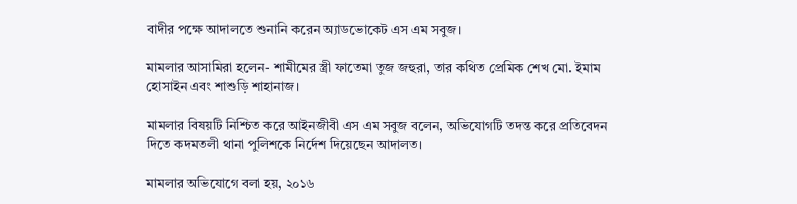বাদীর পক্ষে আদালতে শুনানি করেন অ্যাডভোকেট এস এম সবুজ।

মামলার আসামিরা হলেন- শামীমের স্ত্রী ফাতেমা তুজ জহুরা, তার কথিত প্রেমিক শেখ মো. ইমাম হোসাইন এবং শাশুড়ি শাহানাজ।

মামলার বিষয়টি নিশ্চিত করে আইনজীবী এস এম সবুজ বলেন, অভিযোগটি তদন্ত করে প্রতিবেদন দিতে কদমতলী থানা পুলিশকে নির্দেশ দিয়েছেন আদালত।

মামলার অভিযোগে বলা হয়, ২০১৬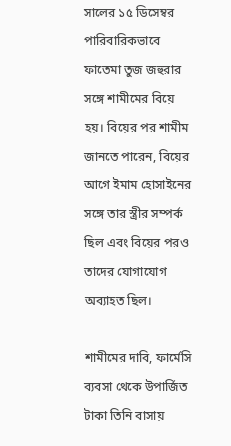সালের ১৫ ডিসেম্বর পারিবারিকভাবে ফাতেমা তুজ জহুরার সঙ্গে শামীমের বিয়ে হয়। বিয়ের পর শামীম জানতে পারেন, বিয়ের আগে ইমাম হোসাইনের সঙ্গে তার স্ত্রীর সম্পর্ক ছিল এবং বিয়ের পরও তাদের যোগাযোগ অব্যাহত ছিল।

শামীমের দাবি, ফার্মেসি ব্যবসা থেকে উপার্জিত টাকা তিনি বাসায়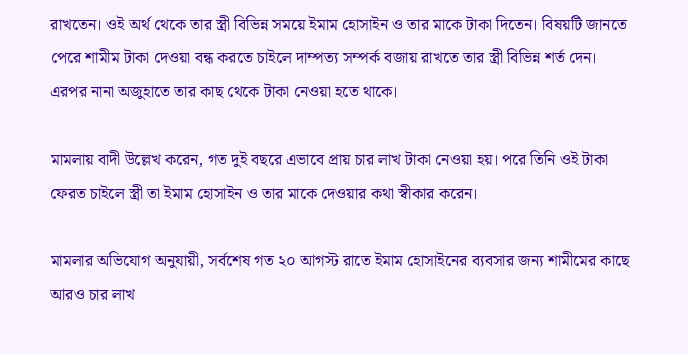রাখতেন। ওই অর্থ থেকে তার স্ত্রী বিভিন্ন সময়ে ইমাম হোসাইন ও তার মাকে টাকা দিতেন। বিষয়টি জানতে পেরে শামীম টাকা দেওয়া বন্ধ করতে চাইলে দাম্পত্য সম্পর্ক বজায় রাখতে তার স্ত্রী বিভিন্ন শর্ত দেন। এরপর নানা অজুহাতে তার কাছ থেকে টাকা নেওয়া হতে থাকে।

মামলায় বাদী উল্লেখ করেন, গত দুই বছরে এভাবে প্রায় চার লাখ টাকা নেওয়া হয়। পরে তিনি ওই টাকা ফেরত চাইলে স্ত্রী তা ইমাম হোসাইন ও তার মাকে দেওয়ার কথা স্বীকার করেন।

মামলার অভিযোগ অনুযায়ী, সর্বশেষ গত ২০ আগস্ট রাতে ইমাম হোসাইনের ব্যবসার জন্য শামীমের কাছে আরও চার লাখ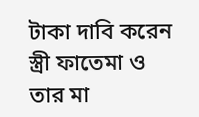টাকা দাবি করেন স্ত্রী ফাতেমা ও তার মা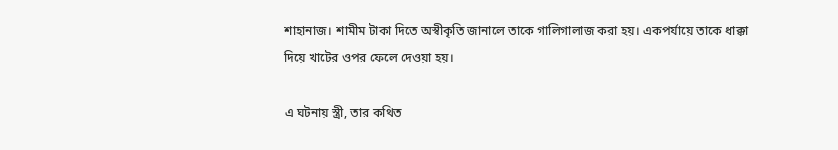শাহানাজ। শামীম টাকা দিতে অস্বীকৃতি জানালে তাকে গালিগালাজ করা হয়। একপর্যায়ে তাকে ধাক্কা দিয়ে খাটের ওপর ফেলে দেওয়া হয়।

এ ঘটনায় স্ত্রী, তার কথিত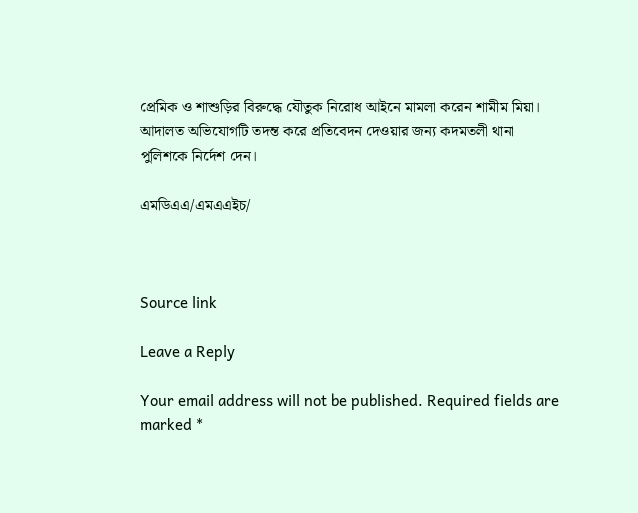প্রেমিক ও শাশুড়ির বিরুদ্ধে যৌতুক নিরোধ আইনে মামলা করেন শামীম মিয়া। আদালত অভিযোগটি তদন্ত করে প্রতিবেদন দেওয়ার জন্য কদমতলী থানা পুলিশকে নির্দেশ দেন।

এমডিএএ/এমএএইচ/



Source link

Leave a Reply

Your email address will not be published. Required fields are marked *